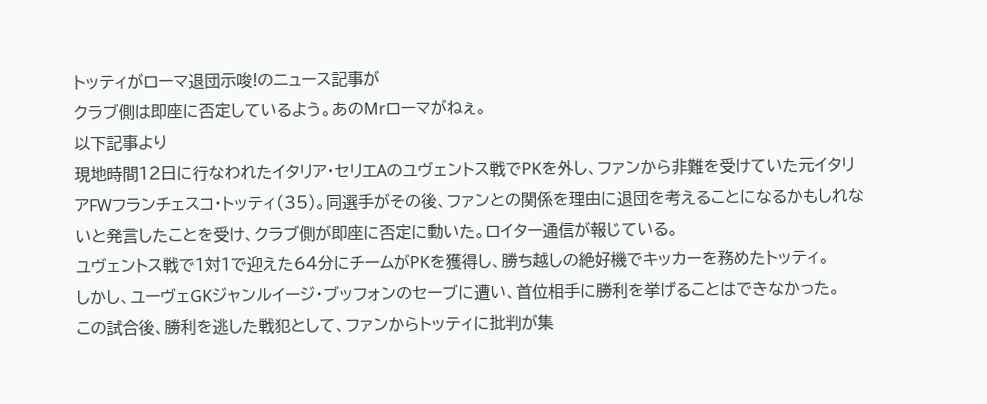トッティがローマ退団示唆!のニュース記事が
クラブ側は即座に否定しているよう。あのMrローマがねぇ。
以下記事より
現地時間12日に行なわれたイタリア・セリエAのユヴェントス戦でPKを外し、ファンから非難を受けていた元イタリアFWフランチェスコ・トッティ(35)。同選手がその後、ファンとの関係を理由に退団を考えることになるかもしれないと発言したことを受け、クラブ側が即座に否定に動いた。ロイター通信が報じている。
ユヴェントス戦で1対1で迎えた64分にチームがPKを獲得し、勝ち越しの絶好機でキッカーを務めたトッティ。
しかし、ユーヴェGKジャンルイージ・ブッフォンのセーブに遭い、首位相手に勝利を挙げることはできなかった。
この試合後、勝利を逃した戦犯として、ファンからトッティに批判が集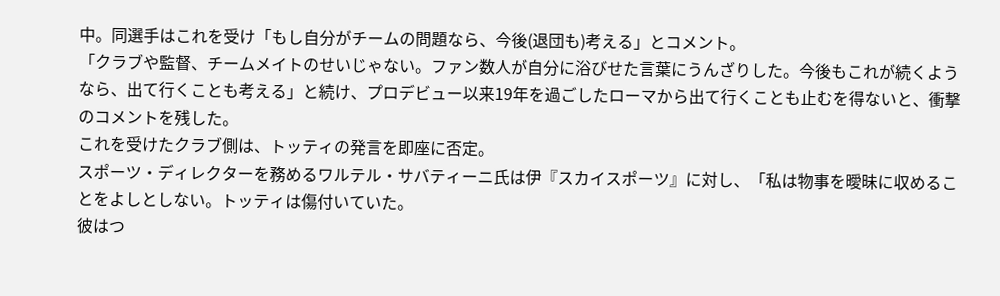中。同選手はこれを受け「もし自分がチームの問題なら、今後(退団も)考える」とコメント。
「クラブや監督、チームメイトのせいじゃない。ファン数人が自分に浴びせた言葉にうんざりした。今後もこれが続くようなら、出て行くことも考える」と続け、プロデビュー以来19年を過ごしたローマから出て行くことも止むを得ないと、衝撃のコメントを残した。
これを受けたクラブ側は、トッティの発言を即座に否定。
スポーツ・ディレクターを務めるワルテル・サバティーニ氏は伊『スカイスポーツ』に対し、「私は物事を曖昧に収めることをよしとしない。トッティは傷付いていた。
彼はつ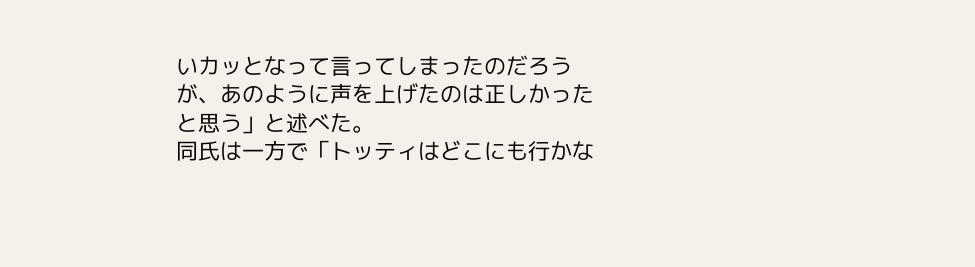いカッとなって言ってしまったのだろうが、あのように声を上げたのは正しかったと思う」と述べた。
同氏は一方で「トッティはどこにも行かな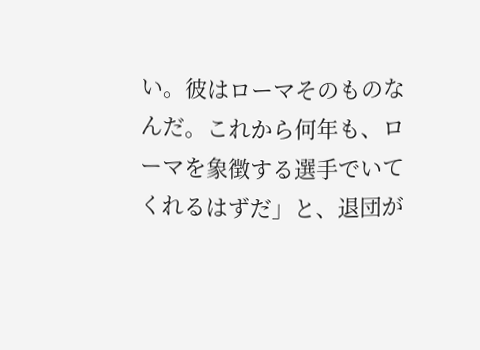い。彼はローマそのものなんだ。これから何年も、ローマを象徴する選手でいてくれるはずだ」と、退団が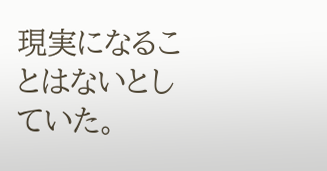現実になることはないとしていた。